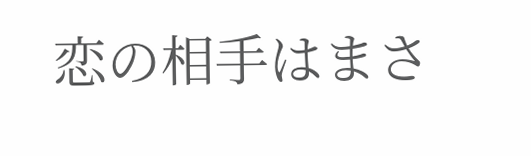恋の相手はまさ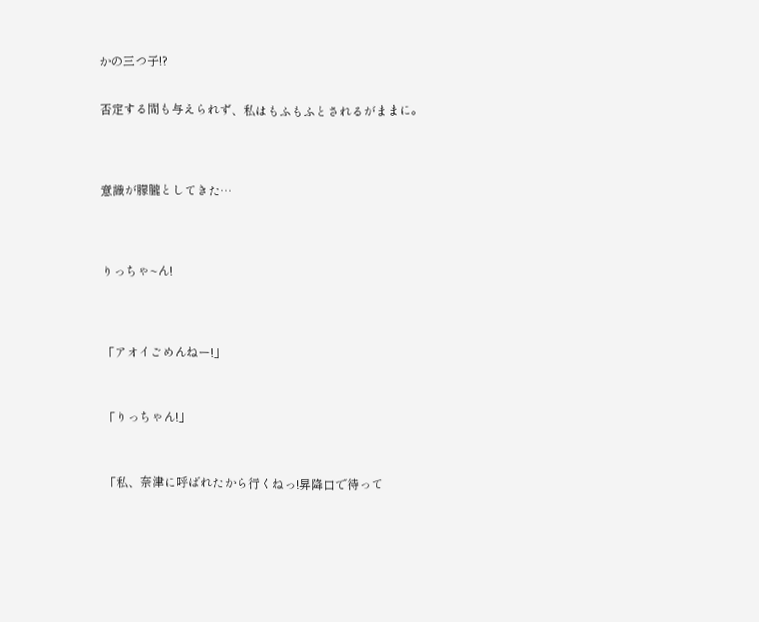かの三つ子!?


否定する間も与えられず、私はもふもふとされるがままに。




意識が朦朧としてきた…




りっちゃ~ん!




「アオイごめんねー!」



「りっちゃん!」



「私、奈津に呼ばれたから行くねっ!昇降口で待って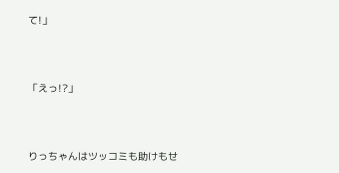て!」



「えっ!?」



りっちゃんはツッコミも助けもせ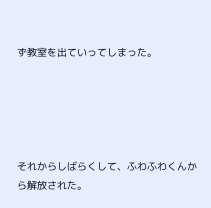ず教室を出ていってしまった。





それからしばらくして、ふわふわくんから解放された。